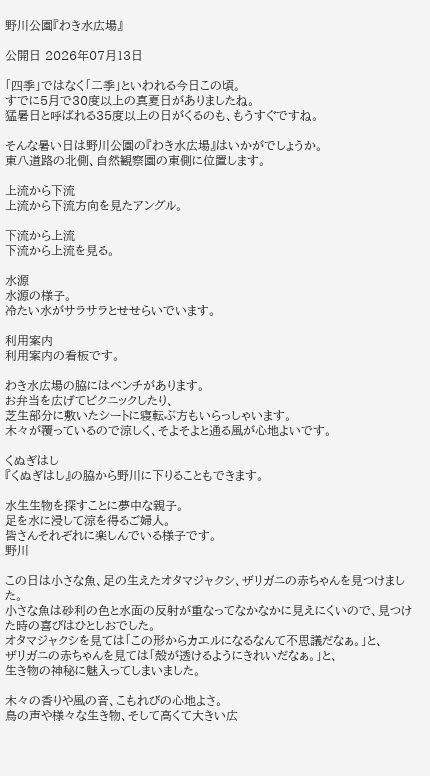野川公園『わき水広場』

公開日 2026年07月13日

「四季」ではなく「二季」といわれる今日この頃。
すでに5月で30度以上の真夏日がありましたね。
猛暑日と呼ばれる35度以上の日がくるのも、もうすぐですね。

そんな暑い日は野川公園の『わき水広場』はいかがでしょうか。
東八道路の北側、自然観察園の東側に位置します。

上流から下流
上流から下流方向を見たアングル。

下流から上流
下流から上流を見る。

水源
水源の様子。
冷たい水がサラサラとせせらいでいます。

利用案内
利用案内の看板です。

わき水広場の脇にはベンチがあります。
お弁当を広げてピクニックしたり、
芝生部分に敷いたシートに寝転ぶ方もいらっしゃいます。
木々が覆っているので涼しく、そよそよと通る風が心地よいです。

くぬぎはし
『くぬぎはし』の脇から野川に下りることもできます。

水生生物を探すことに夢中な親子。
足を水に浸して涼を得るご婦人。
皆さんそれぞれに楽しんでいる様子です。
野川

この日は小さな魚、足の生えたオタマジャクシ、ザリガニの赤ちゃんを見つけました。
小さな魚は砂利の色と水面の反射が重なってなかなかに見えにくいので、見つけた時の喜びはひとしおでした。
オタマジャクシを見ては「この形からカエルになるなんて不思議だなぁ。」と、
ザリガニの赤ちゃんを見ては「殻が透けるようにきれいだなぁ。」と、
生き物の神秘に魅入ってしまいました。

木々の香りや風の音、こもれびの心地よさ。
鳥の声や様々な生き物、そして高くて大きい広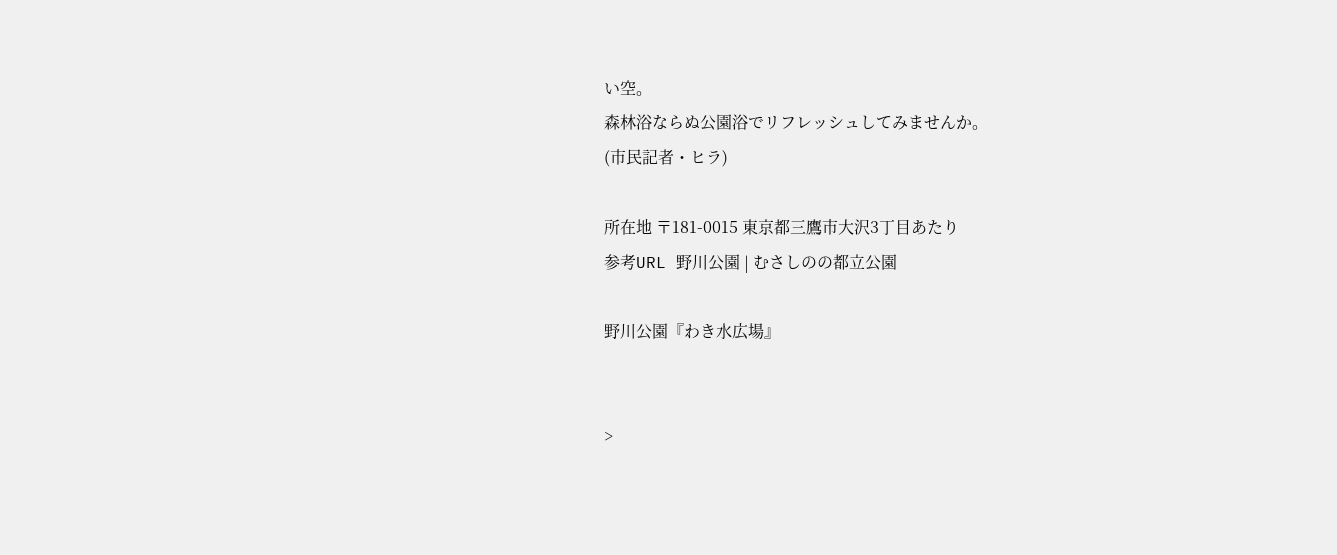い空。
森林浴ならぬ公園浴でリフレッシュしてみませんか。
(市民記者・ヒラ)

所在地 〒181-0015 東京都三鷹市大沢3丁目あたり
参考URL 野川公園 | むさしのの都立公園

野川公園『わき水広場』


>